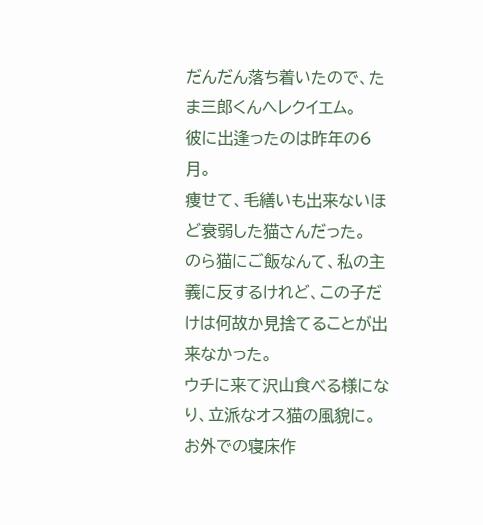だんだん落ち着いたので、たま三郎くんへレクイエム。
彼に出逢ったのは昨年の6月。
痩せて、毛繕いも出来ないほど衰弱した猫さんだった。
のら猫にご飯なんて、私の主義に反するけれど、この子だけは何故か見捨てることが出来なかった。
ウチに来て沢山食べる様になり、立派なオス猫の風貌に。
お外での寝床作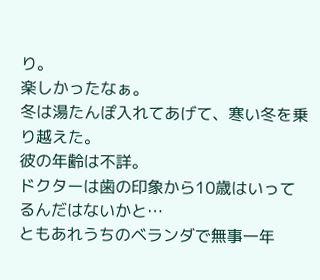り。
楽しかったなぁ。
冬は湯たんぽ入れてあげて、寒い冬を乗り越えた。
彼の年齢は不詳。
ドクターは歯の印象から10歳はいってるんだはないかと…
ともあれうちのベランダで無事一年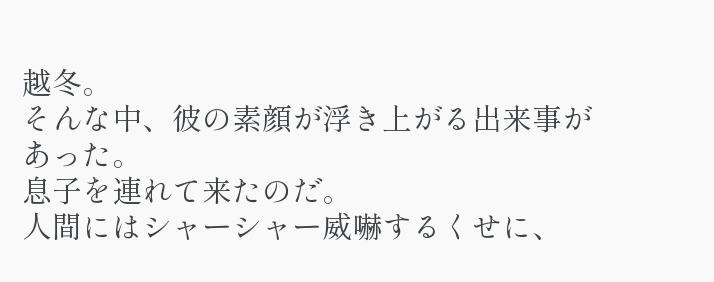越冬。
そんな中、彼の素顔が浮き上がる出来事があった。
息子を連れて来たのだ。
人間にはシャーシャー威嚇するくせに、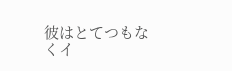彼はとてつもなくイ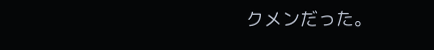クメンだった。